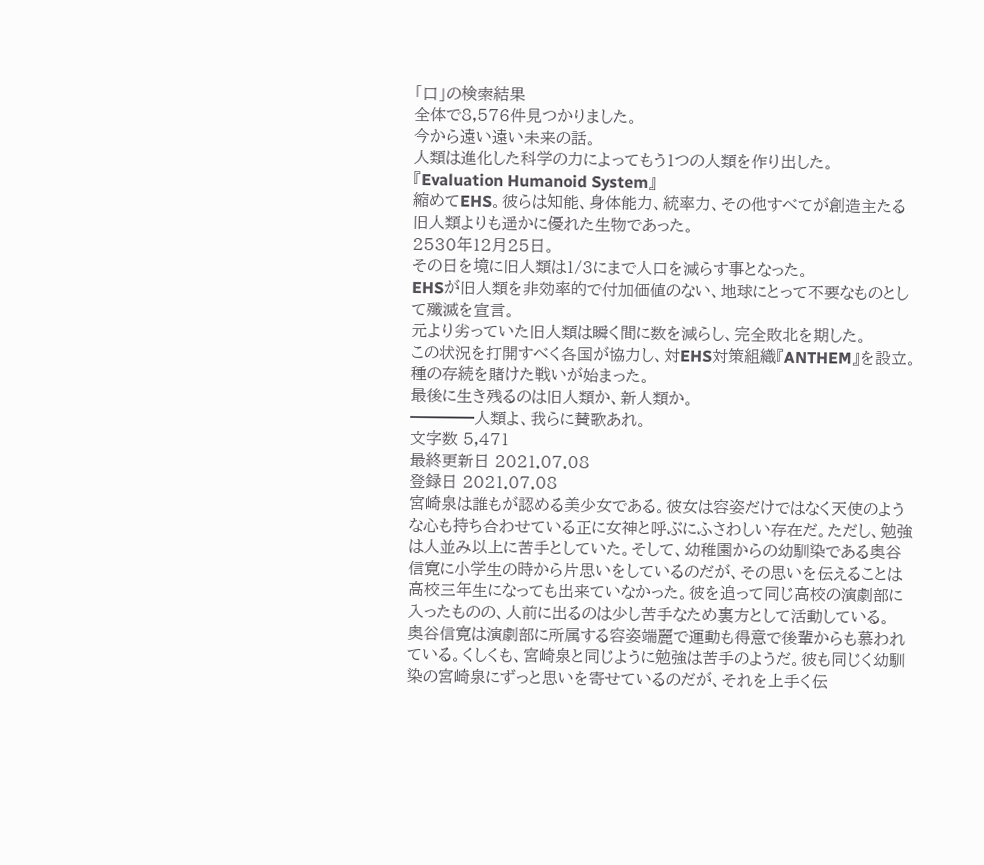「口」の検索結果
全体で8,576件見つかりました。
今から遠い遠い未来の話。
人類は進化した科学の力によってもう1つの人類を作り出した。
『Evaluation Humanoid System』
縮めてEHS。彼らは知能、身体能力、統率力、その他すべてが創造主たる旧人類よりも遥かに優れた生物であった。
2530年12月25日。
その日を境に旧人類は1/3にまで人口を減らす事となった。
EHSが旧人類を非効率的で付加価値のない、地球にとって不要なものとして殲滅を宣言。
元より劣っていた旧人類は瞬く間に数を減らし、完全敗北を期した。
この状況を打開すべく各国が協力し、対EHS対策組織『ANTHEM』を設立。
種の存続を賭けた戦いが始まった。
最後に生き残るのは旧人類か、新人類か。
━━━━人類よ、我らに賛歌あれ。
文字数 5,471
最終更新日 2021.07.08
登録日 2021.07.08
宮崎泉は誰もが認める美少女である。彼女は容姿だけではなく天使のような心も持ち合わせている正に女神と呼ぶにふさわしい存在だ。ただし、勉強は人並み以上に苦手としていた。そして、幼稚園からの幼馴染である奥谷信寛に小学生の時から片思いをしているのだが、その思いを伝えることは高校三年生になっても出来ていなかった。彼を追って同じ高校の演劇部に入ったものの、人前に出るのは少し苦手なため裏方として活動している。
奥谷信寛は演劇部に所属する容姿端麗で運動も得意で後輩からも慕われている。くしくも、宮崎泉と同じように勉強は苦手のようだ。彼も同じく幼馴染の宮崎泉にずっと思いを寄せているのだが、それを上手く伝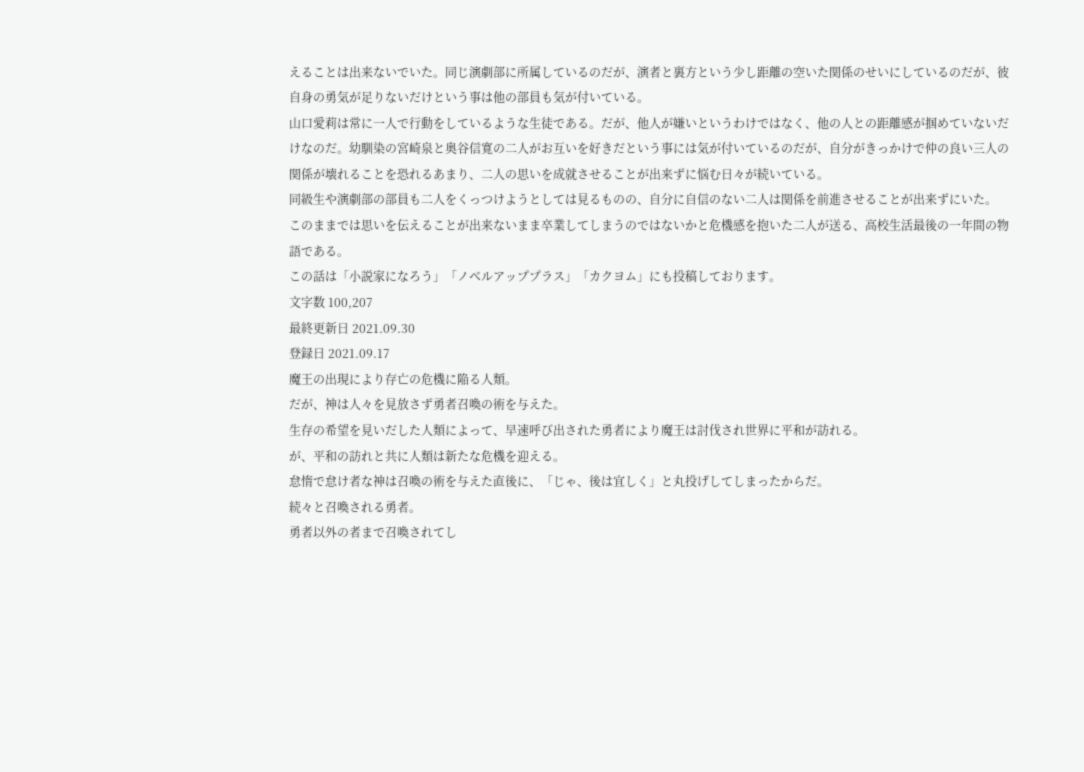えることは出来ないでいた。同じ演劇部に所属しているのだが、演者と裏方という少し距離の空いた関係のせいにしているのだが、彼自身の勇気が足りないだけという事は他の部員も気が付いている。
山口愛莉は常に一人で行動をしているような生徒である。だが、他人が嫌いというわけではなく、他の人との距離感が掴めていないだけなのだ。幼馴染の宮崎泉と奥谷信寛の二人がお互いを好きだという事には気が付いているのだが、自分がきっかけで仲の良い三人の関係が壊れることを恐れるあまり、二人の思いを成就させることが出来ずに悩む日々が続いている。
同級生や演劇部の部員も二人をくっつけようとしては見るものの、自分に自信のない二人は関係を前進させることが出来ずにいた。
このままでは思いを伝えることが出来ないまま卒業してしまうのではないかと危機感を抱いた二人が送る、高校生活最後の一年間の物語である。
この話は「小説家になろう」「ノベルアッププラス」「カクヨム」にも投稿しております。
文字数 100,207
最終更新日 2021.09.30
登録日 2021.09.17
魔王の出現により存亡の危機に陥る人類。
だが、神は人々を見放さず勇者召喚の術を与えた。
生存の希望を見いだした人類によって、早速呼び出された勇者により魔王は討伐され世界に平和が訪れる。
が、平和の訪れと共に人類は新たな危機を迎える。
怠惰で怠け者な神は召喚の術を与えた直後に、「じゃ、後は宜しく」と丸投げしてしまったからだ。
続々と召喚される勇者。
勇者以外の者まで召喚されてし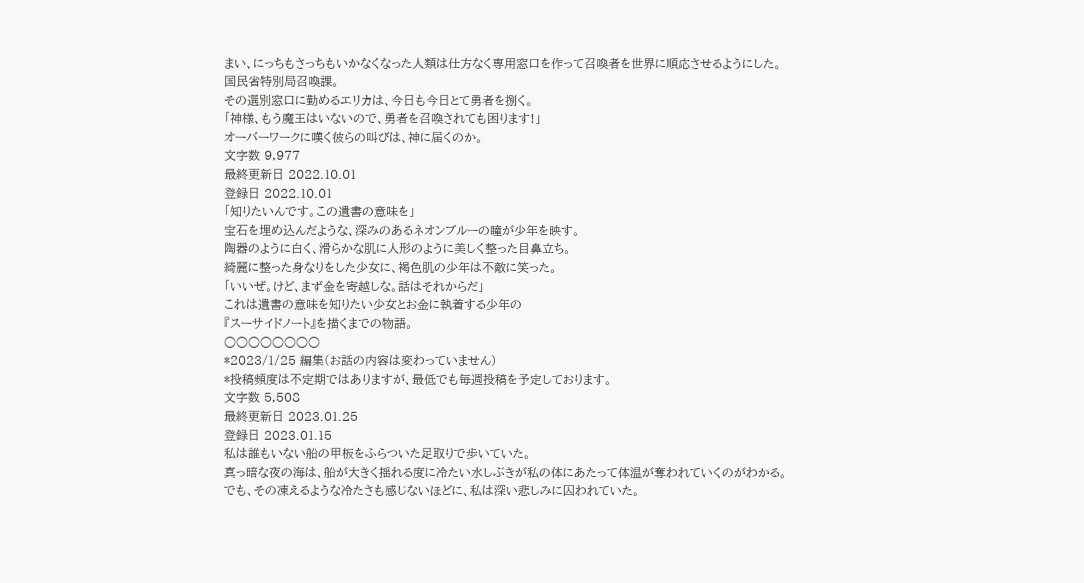まい、にっちもさっちもいかなくなった人類は仕方なく専用窓口を作って召喚者を世界に順応させるようにした。
国民省特別局召喚課。
その選別窓口に勤めるエリカは、今日も今日とて勇者を捌く。
「神様、もう魔王はいないので、勇者を召喚されても困ります!」
オーバーワークに嘆く彼らの叫びは、神に届くのか。
文字数 9,977
最終更新日 2022.10.01
登録日 2022.10.01
「知りたいんです。この遺書の意味を」
宝石を埋め込んだような、深みのあるネオンブルーの瞳が少年を映す。
陶器のように白く、滑らかな肌に人形のように美しく整った目鼻立ち。
綺麗に整った身なりをした少女に、褐色肌の少年は不敵に笑った。
「いいぜ。けど、まず金を寄越しな。話はそれからだ」
これは遺書の意味を知りたい少女とお金に執着する少年の
『スーサイドノート』を描くまでの物語。
○○○○○○○○
*2023/1/25 編集(お話の内容は変わっていません)
*投稿頻度は不定期ではありますが、最低でも毎週投稿を予定しております。
文字数 5,508
最終更新日 2023.01.25
登録日 2023.01.15
私は誰もいない船の甲板をふらついた足取りで歩いていた。
真っ暗な夜の海は、船が大きく揺れる度に冷たい水しぶきが私の体にあたって体温が奪われていくのがわかる。
でも、その凍えるような冷たさも感じないほどに、私は深い悲しみに囚われていた。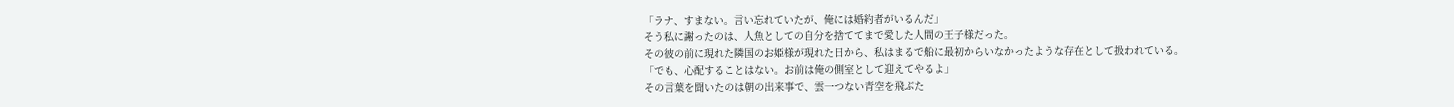「ラナ、すまない。言い忘れていたが、俺には婚約者がいるんだ」
そう私に謝ったのは、人魚としての自分を捨ててまで愛した人間の王子様だった。
その彼の前に現れた隣国のお姫様が現れた日から、私はまるで船に最初からいなかったような存在として扱われている。
「でも、心配することはない。お前は俺の側室として迎えてやるよ」
その言葉を聞いたのは朝の出来事で、雲一つない青空を飛ぶた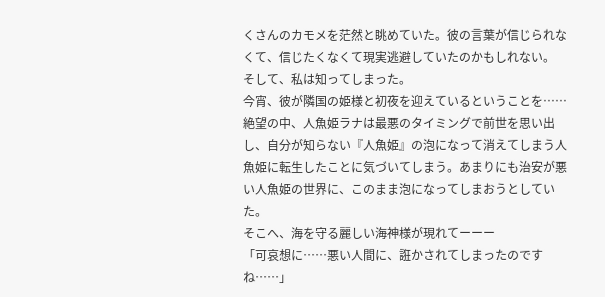くさんのカモメを茫然と眺めていた。彼の言葉が信じられなくて、信じたくなくて現実逃避していたのかもしれない。
そして、私は知ってしまった。
今宵、彼が隣国の姫様と初夜を迎えているということを……
絶望の中、人魚姫ラナは最悪のタイミングで前世を思い出し、自分が知らない『人魚姫』の泡になって消えてしまう人魚姫に転生したことに気づいてしまう。あまりにも治安が悪い人魚姫の世界に、このまま泡になってしまおうとしていた。
そこへ、海を守る麗しい海神様が現れてーーー
「可哀想に……悪い人間に、誑かされてしまったのですね……」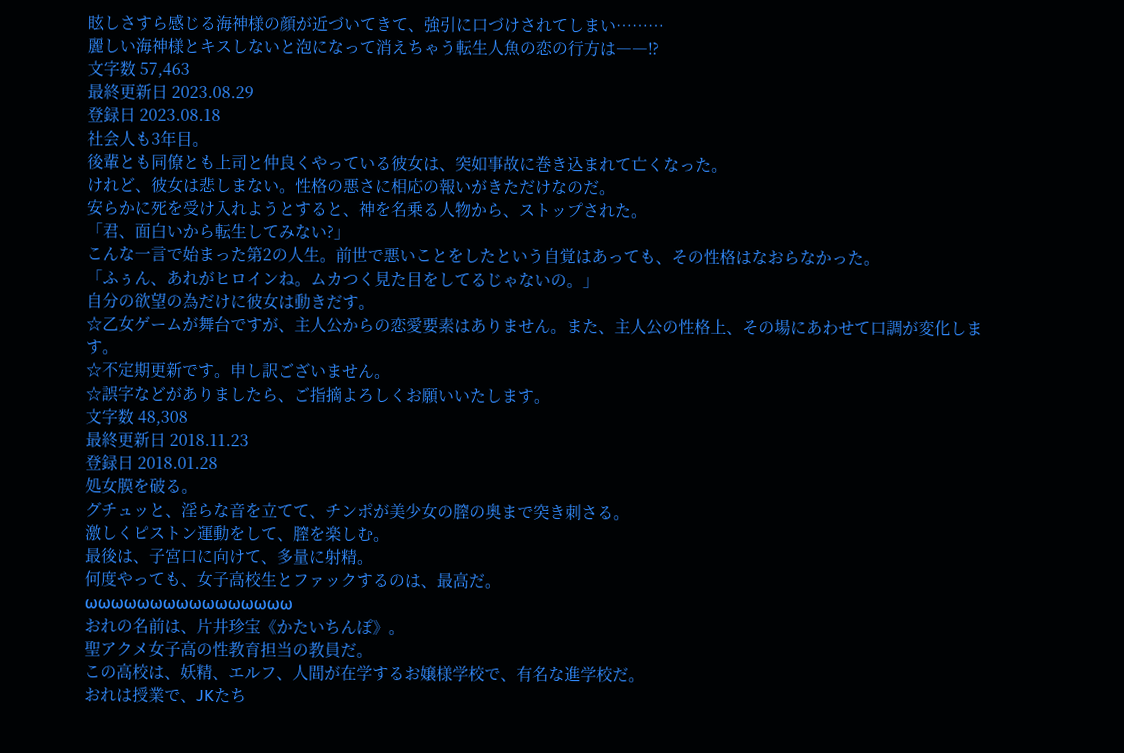眩しさすら感じる海神様の顔が近づいてきて、強引に口づけされてしまい………
麗しい海神様とキスしないと泡になって消えちゃう転生人魚の恋の行方は――⁉
文字数 57,463
最終更新日 2023.08.29
登録日 2023.08.18
社会人も3年目。
後輩とも同僚とも上司と仲良くやっている彼女は、突如事故に巻き込まれて亡くなった。
けれど、彼女は悲しまない。性格の悪さに相応の報いがきただけなのだ。
安らかに死を受け入れようとすると、神を名乗る人物から、ストップされた。
「君、面白いから転生してみない?」
こんな一言で始まった第2の人生。前世で悪いことをしたという自覚はあっても、その性格はなおらなかった。
「ふぅん、あれがヒロインね。ムカつく見た目をしてるじゃないの。」
自分の欲望の為だけに彼女は動きだす。
☆乙女ゲームが舞台ですが、主人公からの恋愛要素はありません。また、主人公の性格上、その場にあわせて口調が変化します。
☆不定期更新です。申し訳ございません。
☆誤字などがありましたら、ご指摘よろしくお願いいたします。
文字数 48,308
最終更新日 2018.11.23
登録日 2018.01.28
処女膜を破る。
グチュッと、淫らな音を立てて、チンポが美少女の膣の奥まで突き刺さる。
激しくピストン運動をして、膣を楽しむ。
最後は、子宮口に向けて、多量に射精。
何度やっても、女子高校生とファックするのは、最高だ。
ωωωωωωωωωωωωωωωω
おれの名前は、片井珍宝《かたいちんぽ》。
聖アクメ女子高の性教育担当の教員だ。
この高校は、妖精、エルフ、人間が在学するお嬢様学校で、有名な進学校だ。
おれは授業で、JKたち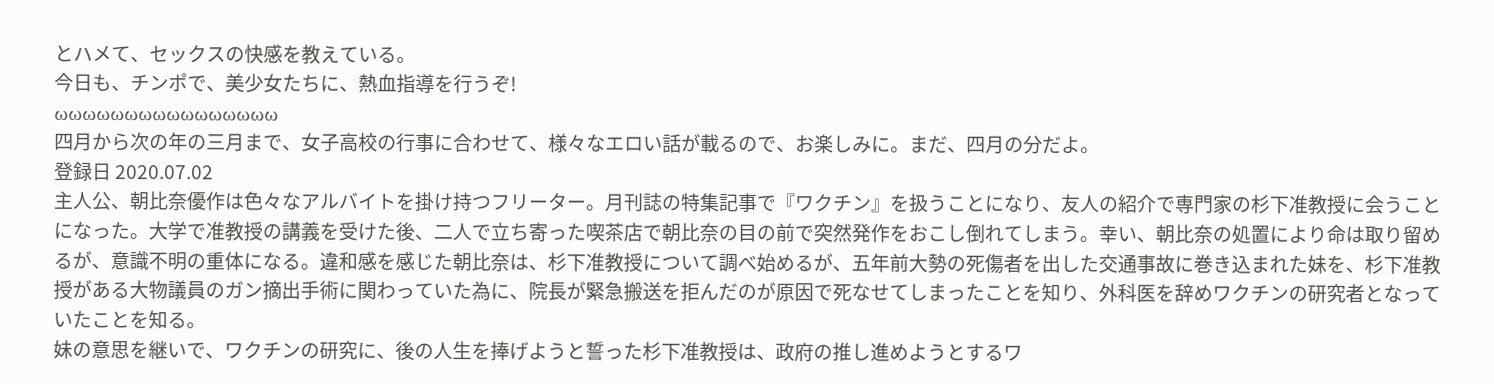とハメて、セックスの快感を教えている。
今日も、チンポで、美少女たちに、熱血指導を行うぞ!
ωωωωωωωωωωωωωωωω
四月から次の年の三月まで、女子高校の行事に合わせて、様々なエロい話が載るので、お楽しみに。まだ、四月の分だよ。
登録日 2020.07.02
主人公、朝比奈優作は色々なアルバイトを掛け持つフリーター。月刊誌の特集記事で『ワクチン』を扱うことになり、友人の紹介で専門家の杉下准教授に会うことになった。大学で准教授の講義を受けた後、二人で立ち寄った喫茶店で朝比奈の目の前で突然発作をおこし倒れてしまう。幸い、朝比奈の処置により命は取り留めるが、意識不明の重体になる。違和感を感じた朝比奈は、杉下准教授について調べ始めるが、五年前大勢の死傷者を出した交通事故に巻き込まれた妹を、杉下准教授がある大物議員のガン摘出手術に関わっていた為に、院長が緊急搬送を拒んだのが原因で死なせてしまったことを知り、外科医を辞めワクチンの研究者となっていたことを知る。
妹の意思を継いで、ワクチンの研究に、後の人生を捧げようと誓った杉下准教授は、政府の推し進めようとするワ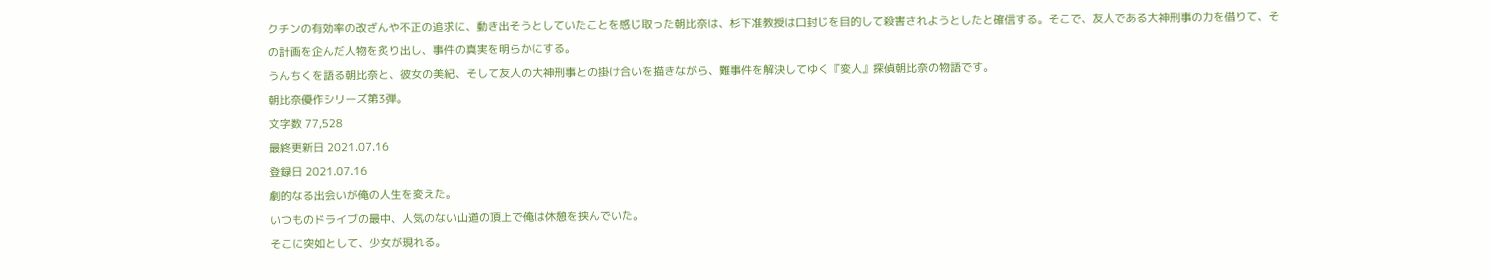クチンの有効率の改ざんや不正の追求に、動き出そうとしていたことを感じ取った朝比奈は、杉下准教授は口封じを目的して殺害されようとしたと確信する。そこで、友人である大神刑事の力を借りて、その計画を企んだ人物を炙り出し、事件の真実を明らかにする。
うんちくを語る朝比奈と、彼女の美紀、そして友人の大神刑事との掛け合いを描きながら、難事件を解決してゆく『変人』探偵朝比奈の物語です。
朝比奈優作シリーズ第3弾。
文字数 77,528
最終更新日 2021.07.16
登録日 2021.07.16
劇的なる出会いが俺の人生を変えた。
いつものドライブの最中、人気のない山道の頂上で俺は休憩を挟んでいた。
そこに突如として、少女が現れる。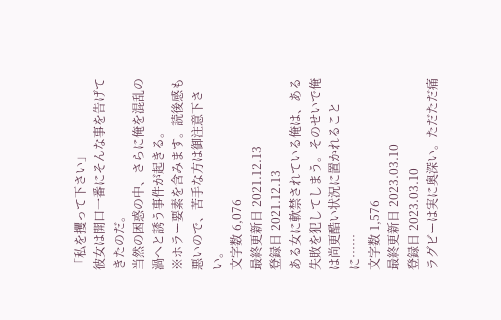「私を攫って下さい」
彼女は開口一番にそんな事を告げてきたのだ。
当然の困惑の中、さらに俺を混乱の渦へと誘う事件が起きる。
※ホラー要素を含みます。読後感も悪いので、苦手な方は御注意下さい。
文字数 6,076
最終更新日 2021.12.13
登録日 2021.12.13
ある女に軟禁されている俺は、ある失敗を犯してしまう。そのせいで俺は尚更酷い状況に置かれることに……
文字数 1,576
最終更新日 2023.03.10
登録日 2023.03.10
ラグビーは実に奥深い。ただただ痛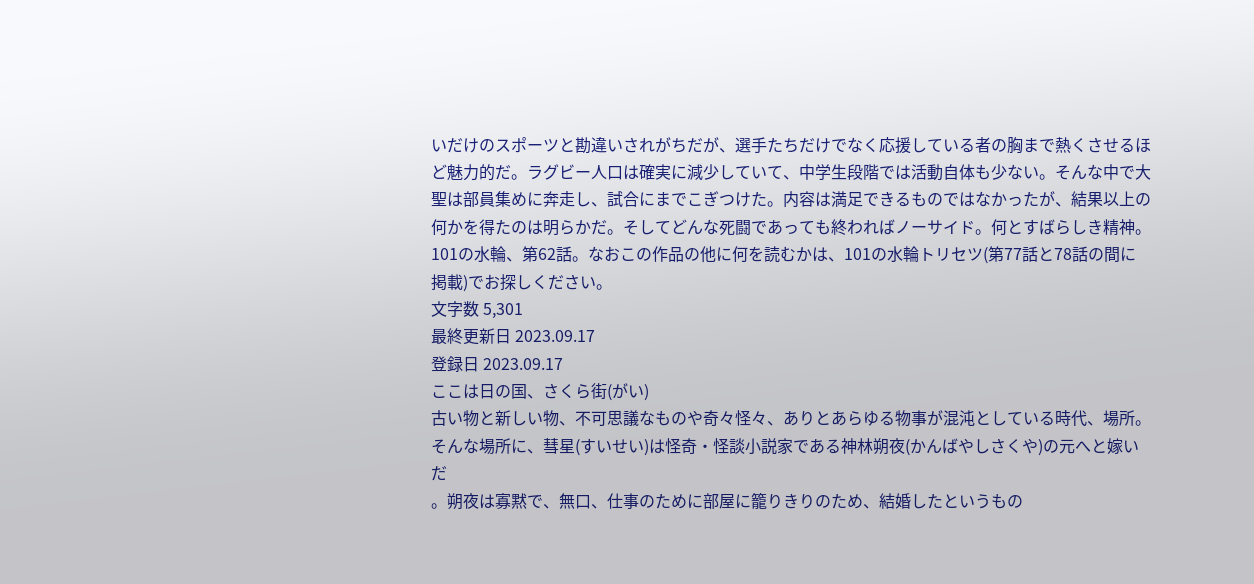いだけのスポーツと勘違いされがちだが、選手たちだけでなく応援している者の胸まで熱くさせるほど魅力的だ。ラグビー人口は確実に減少していて、中学生段階では活動自体も少ない。そんな中で大聖は部員集めに奔走し、試合にまでこぎつけた。内容は満足できるものではなかったが、結果以上の何かを得たのは明らかだ。そしてどんな死闘であっても終わればノーサイド。何とすばらしき精神。
101の水輪、第62話。なおこの作品の他に何を読むかは、101の水輪トリセツ(第77話と78話の間に掲載)でお探しください。
文字数 5,301
最終更新日 2023.09.17
登録日 2023.09.17
ここは日の国、さくら街(がい)
古い物と新しい物、不可思議なものや奇々怪々、ありとあらゆる物事が混沌としている時代、場所。
そんな場所に、彗星(すいせい)は怪奇・怪談小説家である神林朔夜(かんばやしさくや)の元へと嫁いだ
。朔夜は寡黙で、無口、仕事のために部屋に籠りきりのため、結婚したというもの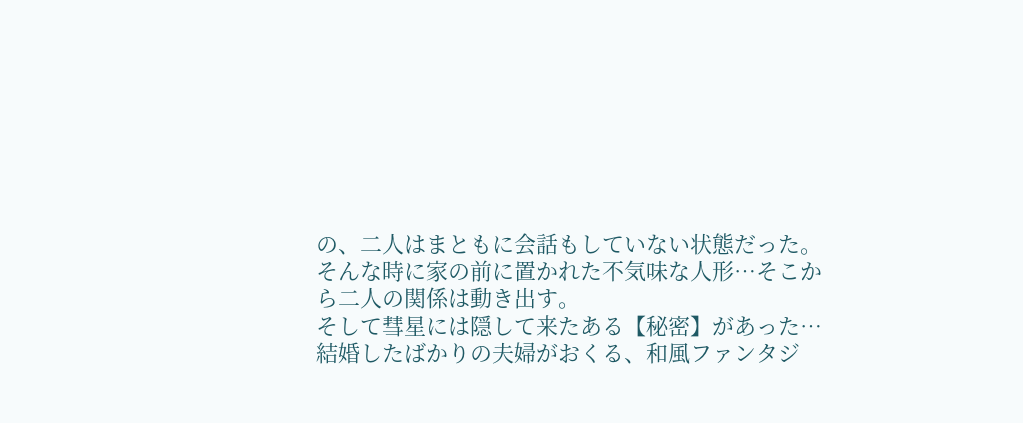の、二人はまともに会話もしていない状態だった。
そんな時に家の前に置かれた不気味な人形…そこから二人の関係は動き出す。
そして彗星には隠して来たある【秘密】があった…
結婚したばかりの夫婦がおくる、和風ファンタジ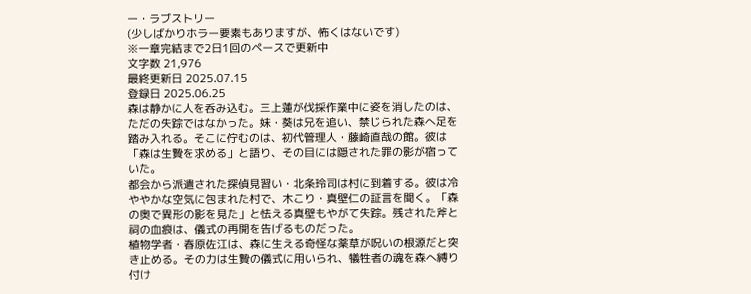ー・ラブストリー
(少しばかりホラー要素もありますが、怖くはないです)
※一章完結まで2日1回のペースで更新中
文字数 21,976
最終更新日 2025.07.15
登録日 2025.06.25
森は静かに人を呑み込む。三上蓮が伐採作業中に姿を消したのは、ただの失踪ではなかった。妹・葵は兄を追い、禁じられた森へ足を踏み入れる。そこに佇むのは、初代管理人・藤崎直哉の館。彼は「森は生贄を求める」と語り、その目には隠された罪の影が宿っていた。
都会から派遣された探偵見習い・北条玲司は村に到着する。彼は冷ややかな空気に包まれた村で、木こり・真壁仁の証言を聞く。「森の奥で異形の影を見た」と怯える真壁もやがて失踪。残された斧と祠の血痕は、儀式の再開を告げるものだった。
植物学者・春原佐江は、森に生える奇怪な薬草が呪いの根源だと突き止める。その力は生贄の儀式に用いられ、犠牲者の魂を森へ縛り付け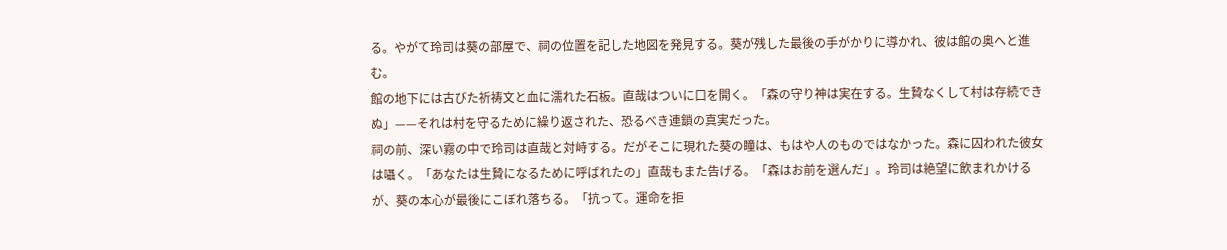る。やがて玲司は葵の部屋で、祠の位置を記した地図を発見する。葵が残した最後の手がかりに導かれ、彼は館の奥へと進む。
館の地下には古びた祈祷文と血に濡れた石板。直哉はついに口を開く。「森の守り神は実在する。生贄なくして村は存続できぬ」——それは村を守るために繰り返された、恐るべき連鎖の真実だった。
祠の前、深い霧の中で玲司は直哉と対峙する。だがそこに現れた葵の瞳は、もはや人のものではなかった。森に囚われた彼女は囁く。「あなたは生贄になるために呼ばれたの」直哉もまた告げる。「森はお前を選んだ」。玲司は絶望に飲まれかけるが、葵の本心が最後にこぼれ落ちる。「抗って。運命を拒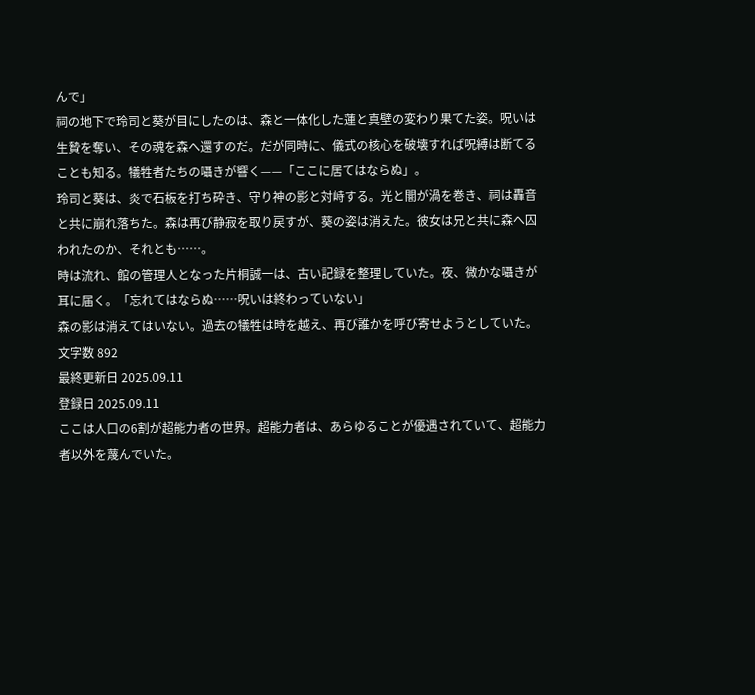んで」
祠の地下で玲司と葵が目にしたのは、森と一体化した蓮と真壁の変わり果てた姿。呪いは生贄を奪い、その魂を森へ還すのだ。だが同時に、儀式の核心を破壊すれば呪縛は断てることも知る。犠牲者たちの囁きが響く——「ここに居てはならぬ」。
玲司と葵は、炎で石板を打ち砕き、守り神の影と対峙する。光と闇が渦を巻き、祠は轟音と共に崩れ落ちた。森は再び静寂を取り戻すが、葵の姿は消えた。彼女は兄と共に森へ囚われたのか、それとも……。
時は流れ、館の管理人となった片桐誠一は、古い記録を整理していた。夜、微かな囁きが耳に届く。「忘れてはならぬ……呪いは終わっていない」
森の影は消えてはいない。過去の犠牲は時を越え、再び誰かを呼び寄せようとしていた。
文字数 892
最終更新日 2025.09.11
登録日 2025.09.11
ここは人口の6割が超能力者の世界。超能力者は、あらゆることが優遇されていて、超能力者以外を蔑んでいた。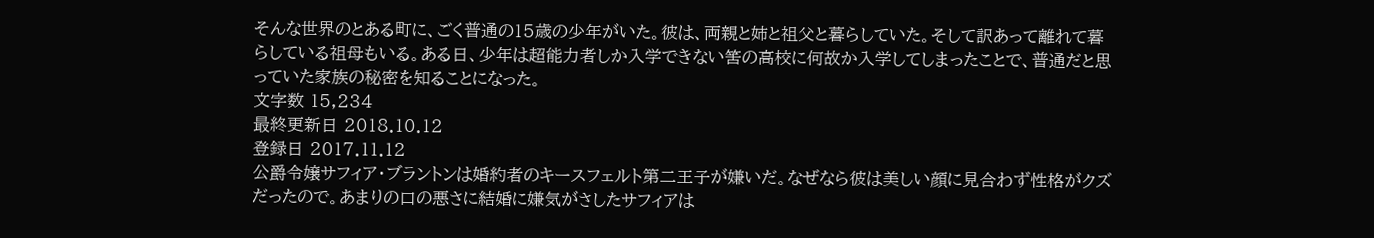そんな世界のとある町に、ごく普通の15歳の少年がいた。彼は、両親と姉と祖父と暮らしていた。そして訳あって離れて暮らしている祖母もいる。ある日、少年は超能力者しか入学できない筈の高校に何故か入学してしまったことで、普通だと思っていた家族の秘密を知ることになった。
文字数 15,234
最終更新日 2018.10.12
登録日 2017.11.12
公爵令嬢サフィア・ブラントンは婚約者のキースフェルト第二王子が嫌いだ。なぜなら彼は美しい顔に見合わず性格がクズだったので。あまりの口の悪さに結婚に嫌気がさしたサフィアは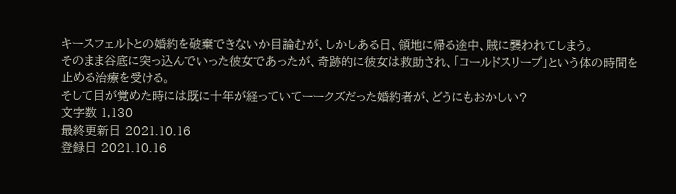キースフェルトとの婚約を破棄できないか目論むが、しかしある日、領地に帰る途中、賊に襲われてしまう。
そのまま谷底に突っ込んでいった彼女であったが、奇跡的に彼女は救助され、「コールドスリープ」という体の時間を止める治療を受ける。
そして目が覚めた時には既に十年が経っていてーークズだった婚約者が、どうにもおかしい?
文字数 1,130
最終更新日 2021.10.16
登録日 2021.10.16